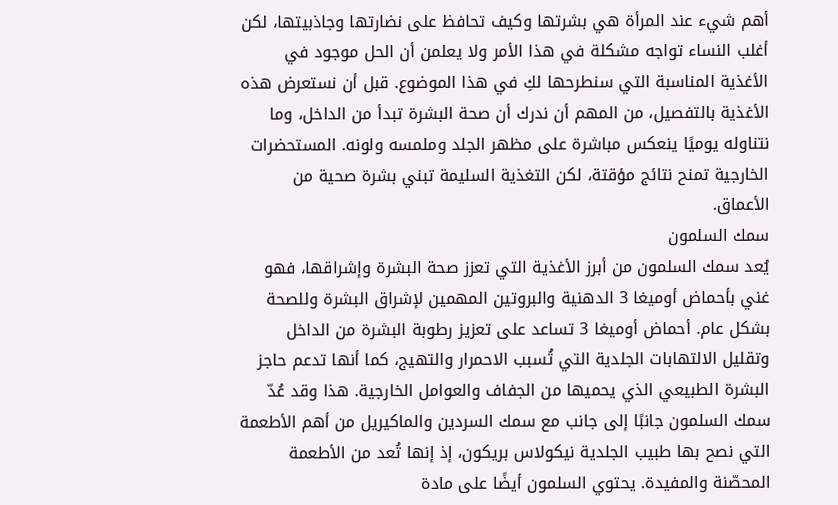أهم شيء عند المرأة هي بشرتها وكيف تحافظ على نضارتها وجاذبيتها، لكن أغلب النساء تواجه مشكلة في هذا الأمر ولا يعلمن أن الحل موجود في الأغذية المناسبة التي سنطرحها لكِ في هذا الموضوع. قبل أن نستعرض هذه الأغذية بالتفصيل، من المهم أن ندرك أن صحة البشرة تبدأ من الداخل، وما نتناوله يوميًا ينعكس مباشرة على مظهر الجلد وملمسه ولونه. المستحضرات الخارجية تمنح نتائج مؤقتة، لكن التغذية السليمة تبني بشرة صحية من الأعماق.
سمك السلمون
يُعد سمك السلمون من أبرز الأغذية التي تعزز صحة البشرة وإشراقها، فهو غني بأحماض أوميغا 3 الدهنية والبروتين المهمين لإشراق البشرة وللصحة بشكل عام. أحماض أوميغا 3 تساعد على تعزيز رطوبة البشرة من الداخل وتقليل الالتهابات الجلدية التي تُسبب الاحمرار والتهيج، كما أنها تدعم حاجز البشرة الطبيعي الذي يحميها من الجفاف والعوامل الخارجية. هذا وقد عُدّ سمك السلمون جانبًا إلى جانب مع سمك السردين والماكيريل من أهم الأطعمة التي نصح بها طبيب الجلدية نيكولاس بريكون، إذ إنها تُعد من الأطعمة المحصّنة والمفيدة. يحتوي السلمون أيضًا على مادة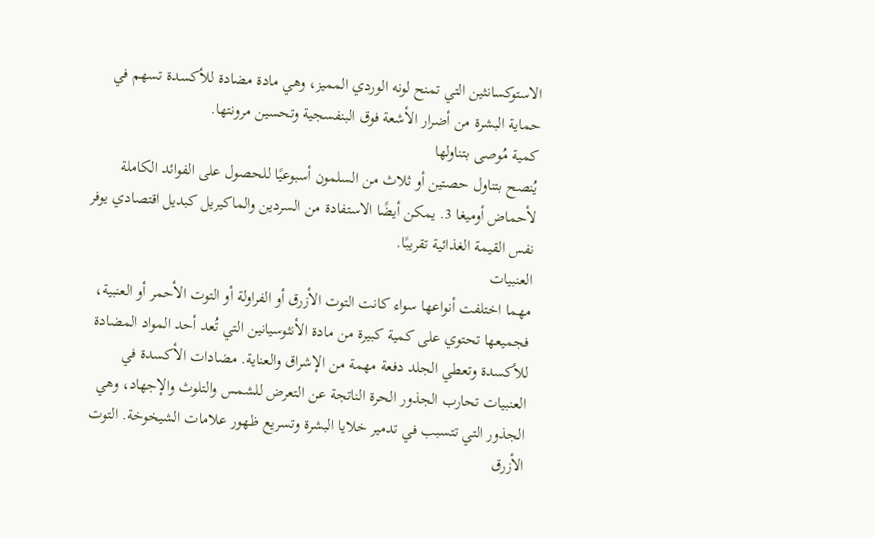الاستوكسانثين التي تمنح لونه الوردي المميز، وهي مادة مضادة للأكسدة تسهم في حماية البشرة من أضرار الأشعة فوق البنفسجية وتحسين مرونتها.
كمية مُوصى بتناولها
يُنصح بتناول حصتين أو ثلاث من السلمون أسبوعيًا للحصول على الفوائد الكاملة لأحماض أوميغا 3. يمكن أيضًا الاستفادة من السردين والماكيريل كبديل اقتصادي يوفر نفس القيمة الغذائية تقريبًا.
العنبيات
مهما اختلفت أنواعها سواء كانت التوت الأزرق أو الفراولة أو التوت الأحمر أو العنبية، فجميعها تحتوي على كمية كبيرة من مادة الأنثوسيانين التي تُعد أحد المواد المضادة للأكسدة وتعطي الجلد دفعة مهمة من الإشراق والعناية. مضادات الأكسدة في العنبيات تحارب الجذور الحرة الناتجة عن التعرض للشمس والتلوث والإجهاد، وهي الجذور التي تتسبب في تدمير خلايا البشرة وتسريع ظهور علامات الشيخوخة. التوت الأزرق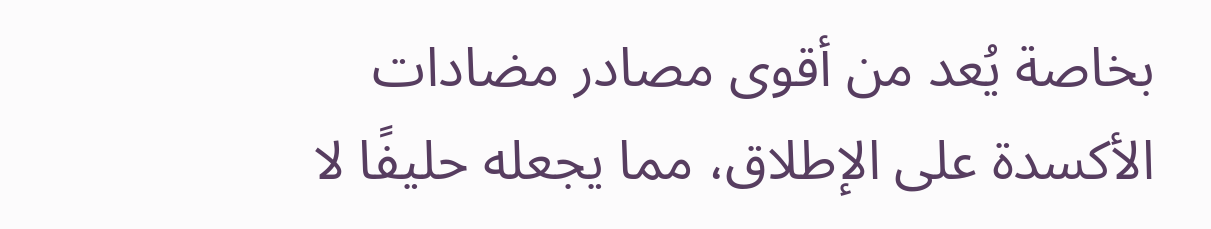بخاصة يُعد من أقوى مصادر مضادات الأكسدة على الإطلاق، مما يجعله حليفًا لا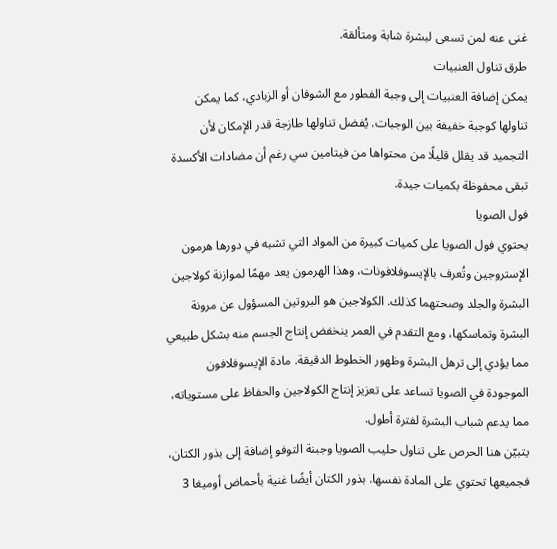غنى عنه لمن تسعى لبشرة شابة ومتألقة.
طرق تناول العنبيات
يمكن إضافة العنبيات إلى وجبة الفطور مع الشوفان أو الزبادي، كما يمكن تناولها كوجبة خفيفة بين الوجبات. يُفضل تناولها طازجة قدر الإمكان لأن التجميد قد يقلل قليلًا من محتواها من فيتامين سي رغم أن مضادات الأكسدة تبقى محفوظة بكميات جيدة.
فول الصويا
يحتوي فول الصويا على كميات كبيرة من المواد التي تشبه في دورها هرمون الإستروجين وتُعرف بالإيسوفلافونات، وهذا الهرمون يعد مهمًا لموازنة كولاجين البشرة والجلد وصحتهما كذلك. الكولاجين هو البروتين المسؤول عن مرونة البشرة وتماسكها، ومع التقدم في العمر ينخفض إنتاج الجسم منه بشكل طبيعي مما يؤدي إلى ترهل البشرة وظهور الخطوط الدقيقة. مادة الإيسوفلافون الموجودة في الصويا تساعد على تعزيز إنتاج الكولاجين والحفاظ على مستوياته، مما يدعم شباب البشرة لفترة أطول.
يتبيّن هنا الحرص على تناول حليب الصويا وجبنة التوفو إضافة إلى بذور الكتان، فجميعها تحتوي على المادة نفسها. بذور الكتان أيضًا غنية بأحماض أوميغا 3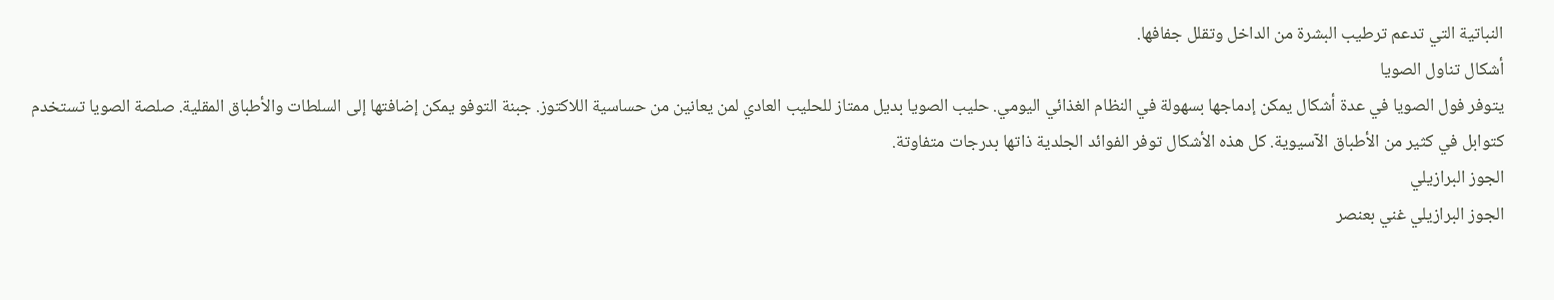النباتية التي تدعم ترطيب البشرة من الداخل وتقلل جفافها.
أشكال تناول الصويا
يتوفر فول الصويا في عدة أشكال يمكن إدماجها بسهولة في النظام الغذائي اليومي. حليب الصويا بديل ممتاز للحليب العادي لمن يعانين من حساسية اللاكتوز. جبنة التوفو يمكن إضافتها إلى السلطات والأطباق المقلية. صلصة الصويا تستخدم كتوابل في كثير من الأطباق الآسيوية. كل هذه الأشكال توفر الفوائد الجلدية ذاتها بدرجات متفاوتة.
الجوز البرازيلي
الجوز البرازيلي غني بعنصر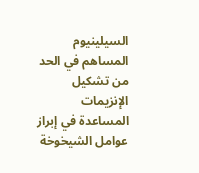السيلينيوم المساهم في الحد من تشكيل الإنزيمات المساعدة في إبراز عوامل الشيخوخة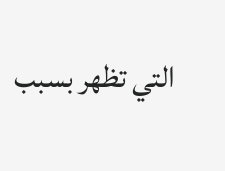التي تظهر بسبب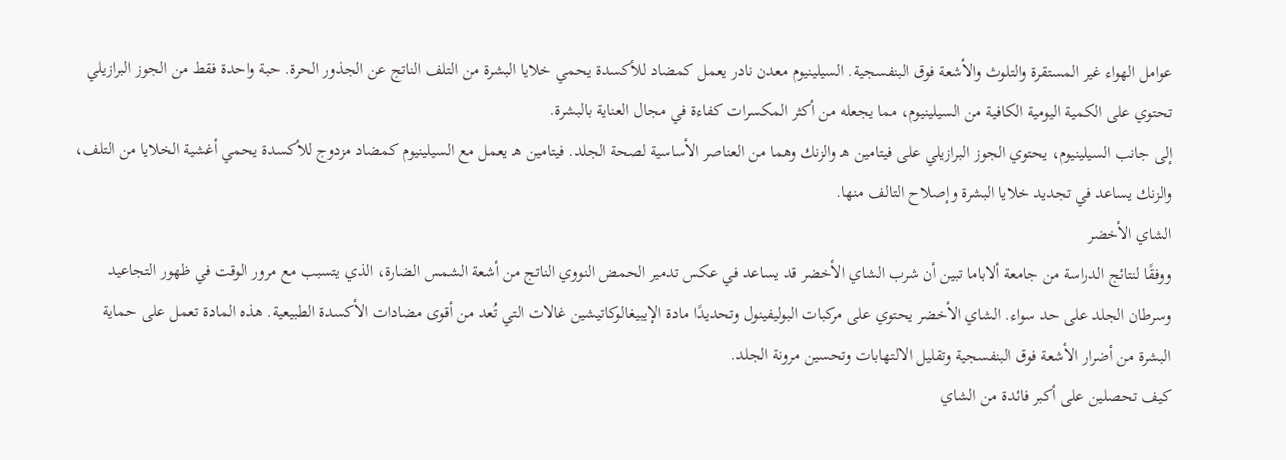عوامل الهواء غير المستقرة والتلوث والأشعة فوق البنفسجية. السيلينيوم معدن نادر يعمل كمضاد للأكسدة يحمي خلايا البشرة من التلف الناتج عن الجذور الحرة. حبة واحدة فقط من الجوز البرازيلي تحتوي على الكمية اليومية الكافية من السيلينيوم، مما يجعله من أكثر المكسرات كفاءة في مجال العناية بالبشرة.
إلى جانب السيلينيوم، يحتوي الجوز البرازيلي على فيتامين هـ والزنك وهما من العناصر الأساسية لصحة الجلد. فيتامين هـ يعمل مع السيلينيوم كمضاد مزدوج للأكسدة يحمي أغشية الخلايا من التلف، والزنك يساعد في تجديد خلايا البشرة وإصلاح التالف منها.
الشاي الأخضر
ووفقًا لنتائج الدراسة من جامعة ألاباما تبين أن شرب الشاي الأخضر قد يساعد في عكس تدمير الحمض النووي الناتج من أشعة الشمس الضارة، الذي يتسبب مع مرور الوقت في ظهور التجاعيد وسرطان الجلد على حد سواء. الشاي الأخضر يحتوي على مركبات البوليفينول وتحديدًا مادة الإيبيغالوكاتيشين غالات التي تُعد من أقوى مضادات الأكسدة الطبيعية. هذه المادة تعمل على حماية البشرة من أضرار الأشعة فوق البنفسجية وتقليل الالتهابات وتحسين مرونة الجلد.
كيف تحصلين على أكبر فائدة من الشاي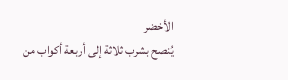الأخضر
يُنصح بشرب ثلاثة إلى أربعة أكواب من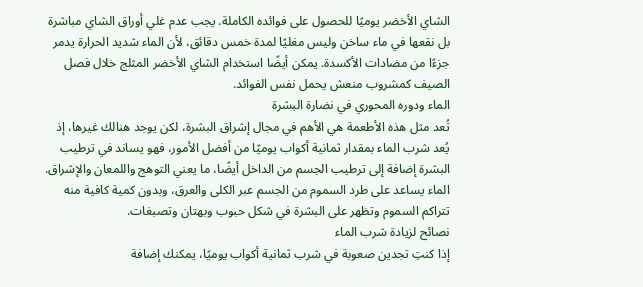الشاي الأخضر يوميًا للحصول على فوائده الكاملة. يجب عدم غلي أوراق الشاي مباشرة بل نقعها في ماء ساخن وليس مغليًا لمدة خمس دقائق، لأن الماء شديد الحرارة يدمر جزءًا من مضادات الأكسدة. يمكن أيضًا استخدام الشاي الأخضر المثلج خلال فصل الصيف كمشروب منعش يحمل نفس الفوائد.
الماء ودوره المحوري في نضارة البشرة
تُعد مثل هذه الأطعمة هي الأهم في مجال إشراق البشرة، لكن يوجد هنالك غيرها، إذ يُعد شرب الماء بمقدار ثمانية أكواب يوميًا من أفضل الأمور، فهو يساند في ترطيب البشرة إضافة إلى ترطيب الجسم من الداخل أيضًا، ما يعني التوهج واللمعان والإشراق. الماء يساعد على طرد السموم من الجسم عبر الكلى والعرق، وبدون كمية كافية منه تتراكم السموم وتظهر على البشرة في شكل حبوب وبهتان وتصبغات.
نصائح لزيادة شرب الماء
إذا كنتِ تجدين صعوبة في شرب ثمانية أكواب يوميًا، يمكنك إضافة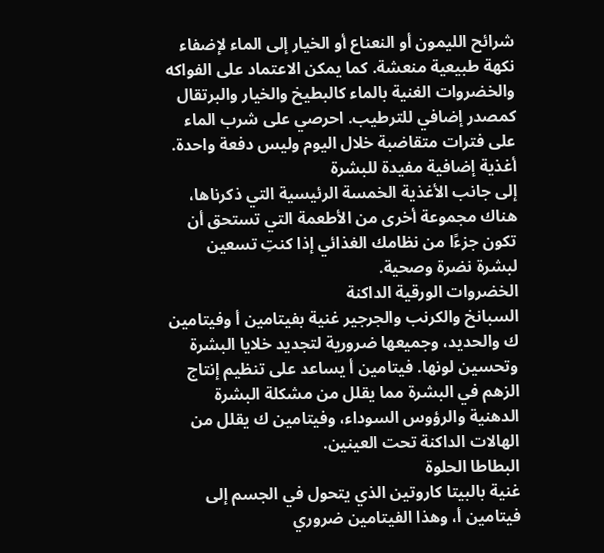شرائح الليمون أو النعناع أو الخيار إلى الماء لإضفاء نكهة طبيعية منعشة. كما يمكن الاعتماد على الفواكه والخضروات الغنية بالماء كالبطيخ والخيار والبرتقال كمصدر إضافي للترطيب. احرصي على شرب الماء على فترات متقاضبة خلال اليوم وليس دفعة واحدة.
أغذية إضافية مفيدة للبشرة
إلى جانب الأغذية الخمسة الرئيسية التي ذكرناها، هناك مجموعة أخرى من الأطعمة التي تستحق أن تكون جزءًا من نظامك الغذائي إذا كنتِ تسعين لبشرة نضرة وصحية.
الخضروات الورقية الداكنة
السبانخ والكرنب والجرجير غنية بفيتامين أ وفيتامين ك والحديد، وجميعها ضرورية لتجديد خلايا البشرة وتحسين لونها. فيتامين أ يساعد على تنظيم إنتاج الزهم في البشرة مما يقلل من مشكلة البشرة الدهنية والرؤوس السوداء، وفيتامين ك يقلل من الهالات الداكنة تحت العينين.
البطاطا الحلوة
غنية بالبيتا كاروتين الذي يتحول في الجسم إلى فيتامين أ، وهذا الفيتامين ضروري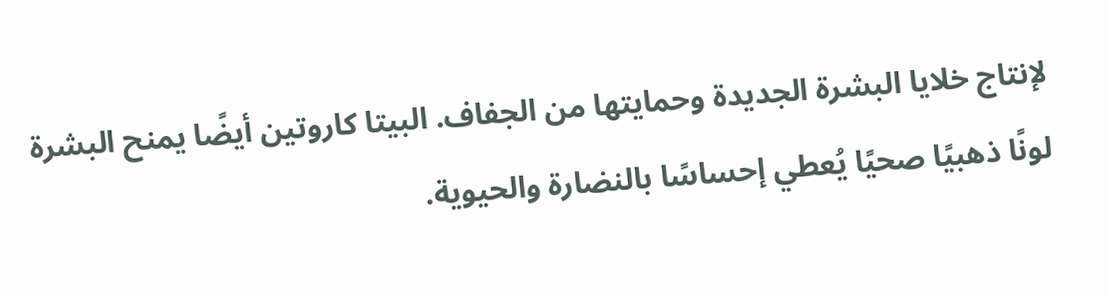لإنتاج خلايا البشرة الجديدة وحمايتها من الجفاف. البيتا كاروتين أيضًا يمنح البشرة لونًا ذهبيًا صحيًا يُعطي إحساسًا بالنضارة والحيوية.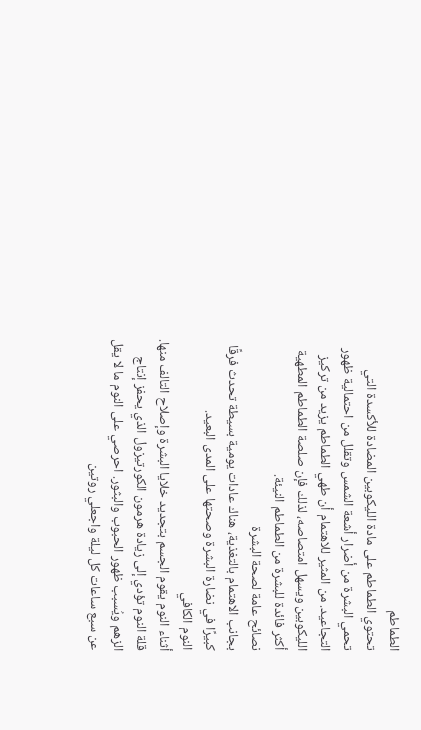الطماطم
تحتوي الطماطم على مادة الليكوبين المضادة للأكسدة التي تحمي البشرة من أضرار أشعة الشمس وتقلل من احتمالية ظهور التجاعيد. من المثير للاهتمام أن طهي الطماطم يزيد من تركيز الليكوبين ويسهل امتصاصه، لذلك فإن صلصة الطماطم المطهية أكثر فائدة للبشرة من الطماطم النيئة.
نصائح عامة لصحة البشرة
بجانب الاهتمام بالتغذية، هناك عادات يومية بسيطة تحدث فرقًا كبيرًا في نضارة البشرة وصحتها على المدى البعيد.
النوم الكافي
أثناء النوم يقوم الجسم بتجديد خلايا البشرة وإصلاح التالف منها. قلة النوم تؤدي إلى زيادة هرمون الكورتيزول الذي يحفز إنتاج الزهم ويُسبب ظهور الحبوب والبثور. احرصي على النوم ما لا يقل عن سبع ساعات كل ليلة واجعلي روتين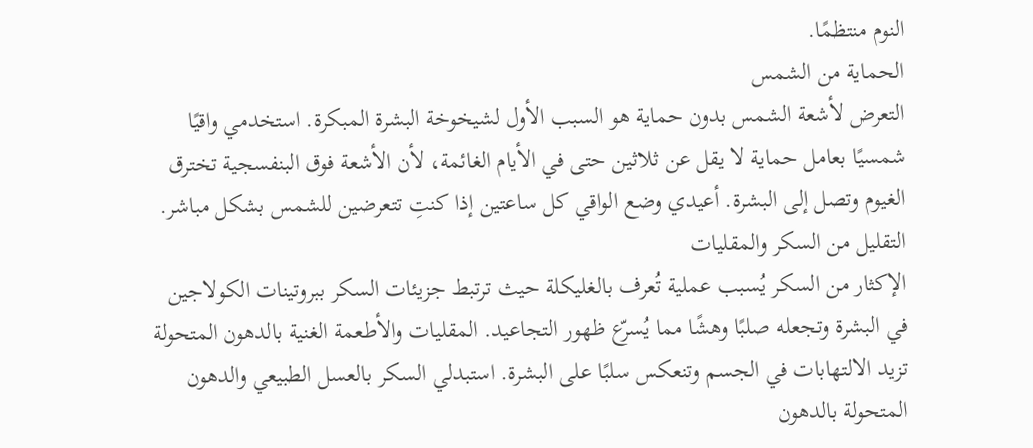النوم منتظمًا.
الحماية من الشمس
التعرض لأشعة الشمس بدون حماية هو السبب الأول لشيخوخة البشرة المبكرة. استخدمي واقيًا شمسيًا بعامل حماية لا يقل عن ثلاثين حتى في الأيام الغائمة، لأن الأشعة فوق البنفسجية تخترق الغيوم وتصل إلى البشرة. أعيدي وضع الواقي كل ساعتين إذا كنتِ تتعرضين للشمس بشكل مباشر.
التقليل من السكر والمقليات
الإكثار من السكر يُسبب عملية تُعرف بالغليكلة حيث ترتبط جزيئات السكر ببروتينات الكولاجين في البشرة وتجعله صلبًا وهشًا مما يُسرّع ظهور التجاعيد. المقليات والأطعمة الغنية بالدهون المتحولة تزيد الالتهابات في الجسم وتنعكس سلبًا على البشرة. استبدلي السكر بالعسل الطبيعي والدهون المتحولة بالدهون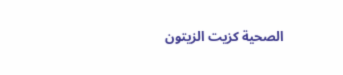الصحية كزيت الزيتون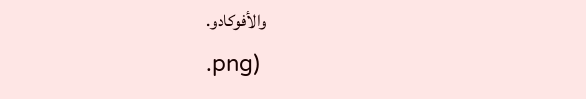والأفوكادو.
.png)